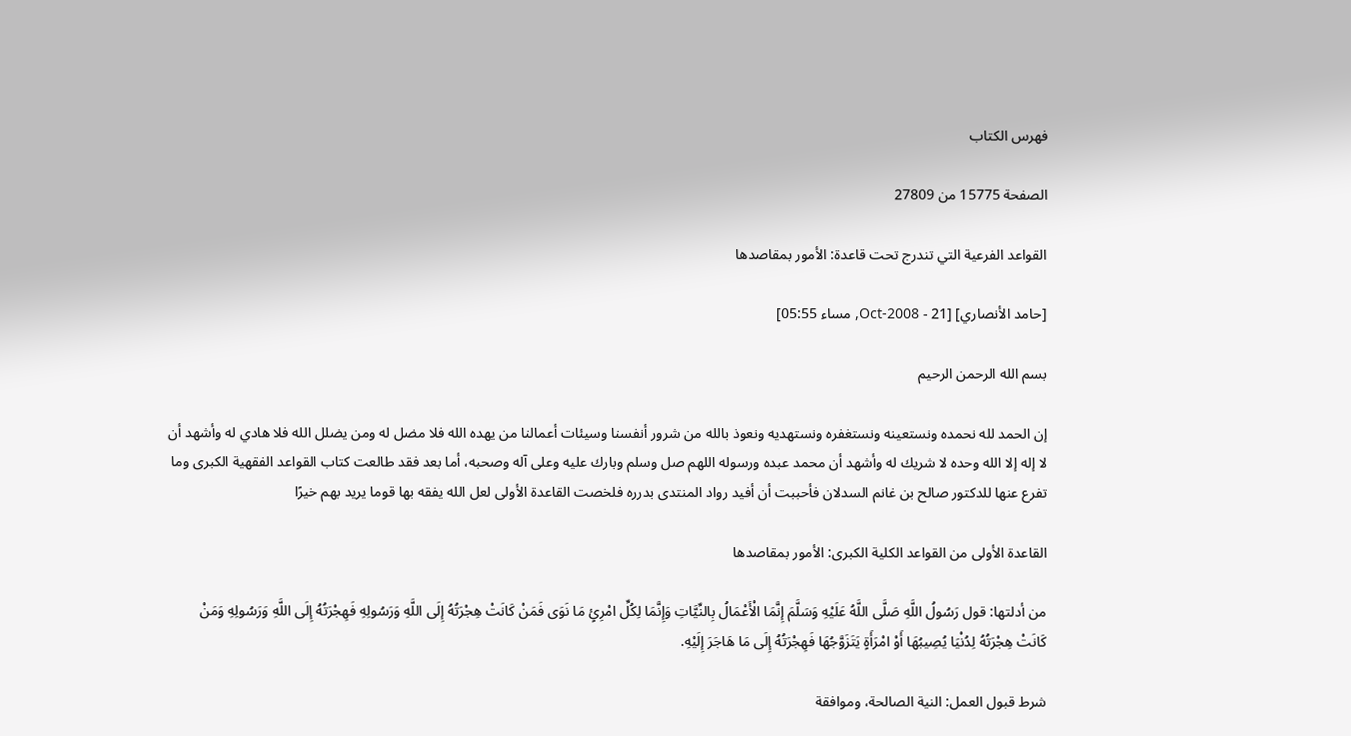فهرس الكتاب

الصفحة 15775 من 27809

القواعد الفرعية التي تندرج تحت قاعدة: الأمور بمقاصدها

[حامد الأنصاري] [21 - Oct-2008, مساء 05:55]

بسم الله الرحمن الرحيم

إن الحمد لله نحمده ونستعينه ونستغفره ونستهديه ونعوذ بالله من شرور أنفسنا وسيئات أعمالنا من يهده الله فلا مضل له ومن يضلل الله فلا هادي له وأشهد أن لا إله إلا الله وحده لا شريك له وأشهد أن محمد عبده ورسوله اللهم صل وسلم وبارك عليه وعلى آله وصحبه، أما بعد فقد طالعت كتاب القواعد الفقهية الكبرى وما تفرع عنها للدكتور صالح بن غانم السدلان فأحببت أن أفيد رواد المنتدى بدرره فلخصت القاعدة الأولى لعل الله يفقه بها قوما يريد بهم خيرًا

القاعدة الأولى من القواعد الكلية الكبرى: الأمور بمقاصدها

من أدلتها: قول رَسُولُ اللَّهِ صَلَّى اللَّهُ عَلَيْهِ وَسَلَّمَ إِنَّمَا الْأَعْمَالُ بِالنِّيَّاتِ وَإِنَّمَا لِكُلِّ امْرِئٍ مَا نَوَى فَمَنْ كَانَتْ هِجْرَتُهُ إِلَى اللَّهِ وَرَسُولِهِ فَهِجْرَتُهُ إِلَى اللَّهِ وَرَسُولِهِ وَمَنْ كَانَتْ هِجْرَتُهُ لِدُنْيَا يُصِيبُهَا أَوْ امْرَأَةٍ يَتَزَوَّجُهَا فَهِجْرَتُهُ إِلَى مَا هَاجَرَ إِلَيْهِ.

شرط قبول العمل: النية الصالحة، وموافقة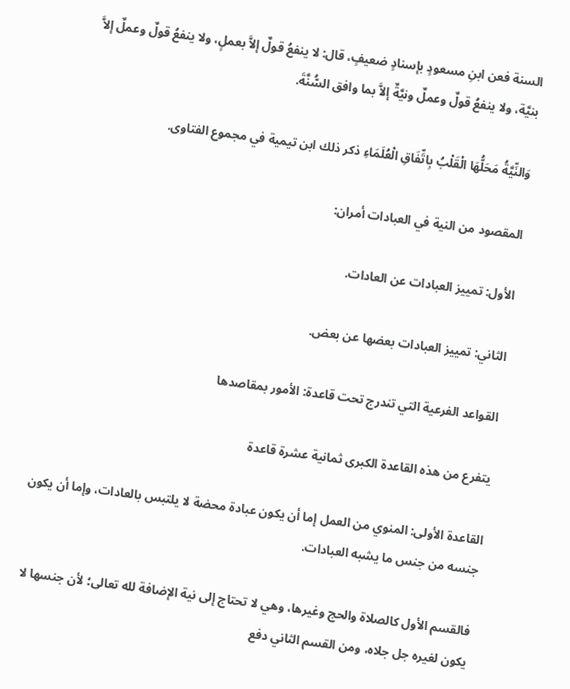السنة فعن ابنِ مسعودٍ بإسنادٍ ضعيفٍ، قال: لا ينفعُ قولٌ إلاَّ بعملٍ، ولا ينفعُ قولٌ وعملٌ إلاَّ بنيَّة، ولا ينفعُ قولٌ وعملٌ ونيَّةٌ إلاَّ بما وافق السُّنَّةَ.

وَالنِّيَّةُ مَحَلُّهَا الْقَلْبُ بِاتِّفَاقِ الْعُلَمَاءِ ذكر ذلك ابن تيمية في مجموع الفتاوى.

المقصود من النية في العبادات أمران:

الأول: تمييز العبادات عن العادات.

الثاني: تمييز العبادات بعضها عن بعض.

القواعد الفرعية التي تندرج تحت قاعدة: الأمور بمقاصدها

يتفرع من هذه القاعدة الكبرى ثمانية عشرة قاعدة

القاعدة الأولى: المنوي من العمل إما أن يكون عبادة محضة لا يلتبس بالعادات، وإما أن يكون جنسه من جنس ما يشبه العبادات.

فالقسم الأول كالصلاة والحج وغيرها، وهي لا تحتاج إلى نية الإضافة لله تعالى؛ لأن جنسها لا يكون لغيره جل جلاه، ومن القسم الثاني دفع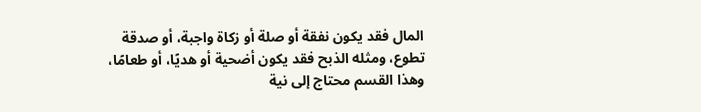المال فقد يكون نفقة أو صلة أو زكاة واجبة، أو صدقة تطوع، ومثله الذبح فقد يكون أضحية أو هديًا، أو طعامًا، وهذا القسم محتاج إلى نية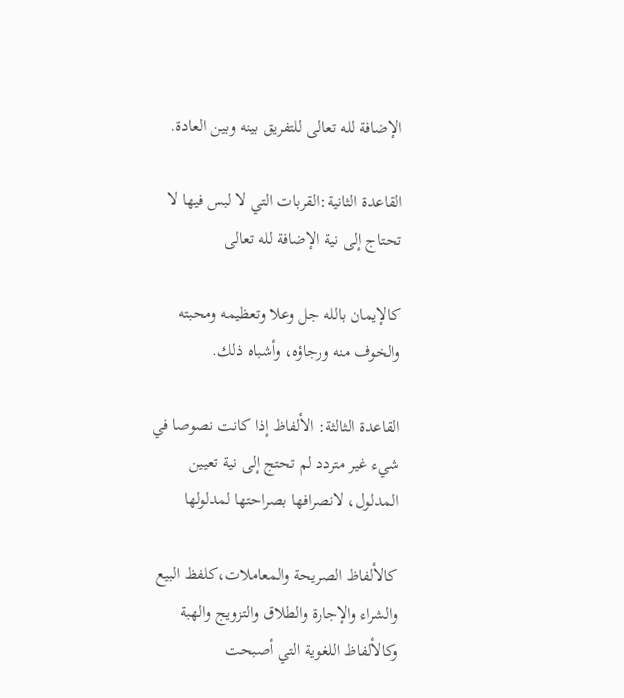الإضافة لله تعالى للتفريق بينه وبين العادة.

القاعدة الثانية:القربات التي لا لبس فيها لا تحتاج إلى نية الإضافة لله تعالى

كالإيمان بالله جل وعلا وتعظيمه ومحبته والخوف منه ورجاؤه، وأشباه ذلك.

القاعدة الثالثة: الألفاظ إذا كانت نصوصا في شيء غير متردد لم تحتج إلى نية تعيين المدلول، لانصرافها بصراحتها لمدلولها

كالألفاظ الصريحة والمعاملات،كلفظ البيع والشراء والإجارة والطلاق والتزويج والهبة وكالألفاظ اللغوية التي أصبحت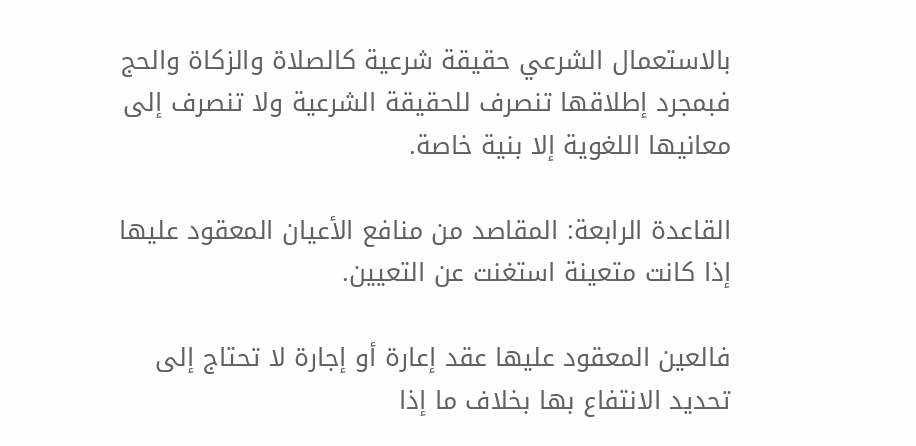بالاستعمال الشرعي حقيقة شرعية كالصلاة والزكاة والحج فبمجرد إطلاقها تنصرف للحقيقة الشرعية ولا تنصرف إلى معانيها اللغوية إلا بنية خاصة.

القاعدة الرابعة: المقاصد من منافع الأعيان المعقود عليها إذا كانت متعينة استغنت عن التعيين.

فالعين المعقود عليها عقد إعارة أو إجارة لا تحتاج إلى تحديد الانتفاع بها بخلاف ما إذا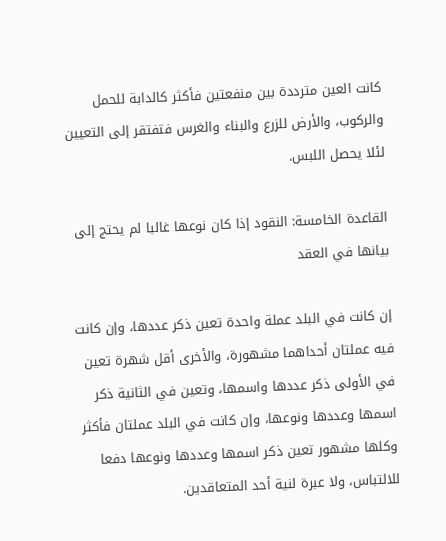كانت العين مترددة بين منفعتين فأكثر كالدابة للحمل والركوب، والأرض للزرع والبناء والغرس فتفتقر إلى التعيين لئلا يحصل اللبس.

القاعدة الخامسة: النقود إذا كان نوعها غالبا لم يحتج إلى بيانها في العقد

إن كانت في البلد عملة واحدة تعين ذكر عددها، وإن كانت فيه عملتان أحداهما مشهورة، والأخرى أقل شهرة تعين في الأولى ذكر عددها واسمها، وتعين في الثانية ذكر اسمها وعددها ونوعها، وإن كانت في البلد عملتان فأكثر وكلها مشهور تعين ذكر اسمها وعددها ونوعها دفعا للالتباس، ولا عبرة لنية أحد المتعاقدين.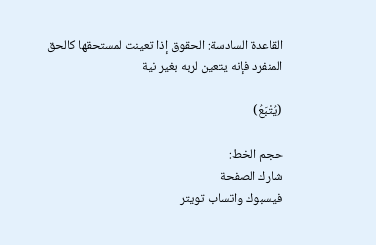القاعدة السادسة: الحقوق إذا تعينت لمستحقها كالحق المنفرد فإنه يتعين لربه بغير نية

(يُتْبَعُ)

حجم الخط:
شارك الصفحة
فيسبوك واتساب تويتر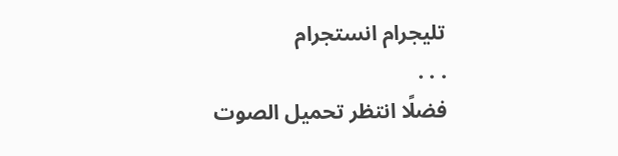تليجرام انستجرام
. . .
فضلًا انتظر تحميل الصوت